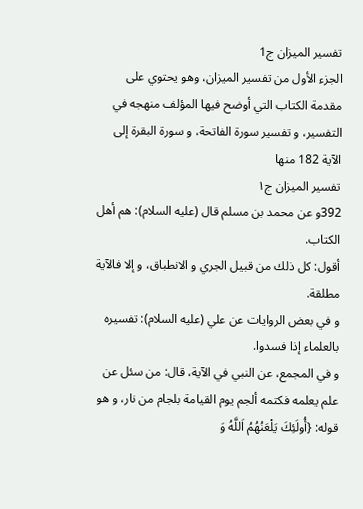تفسير الميزان ج1
الجزء الأول من تفسير الميزان، وهو يحتوي على مقدمة الكتاب التي أوضح فيها المؤلف منهجه في التفسير، و تفسير سورة الفاتحة، و سورة البقرة إلى الآية 182 منها
تفسير الميزان ج۱
392و عن محمد بن مسلم قال (علیه السلام): هم أهل الكتاب.
أقول: كل ذلك من قبيل الجري و الانطباق، و إلا فالآية مطلقة.
و في بعض الروايات عن علي (علیه السلام): تفسيره بالعلماء إذا فسدوا.
و في المجمع، عن النبي في الآية، قال: من سئل عن علم يعلمه فكتمه ألجم يوم القيامة بلجام من نار، و هو قوله: {أُولَئِكَ يَلْعَنُهُمُ اَللَّهُ وَ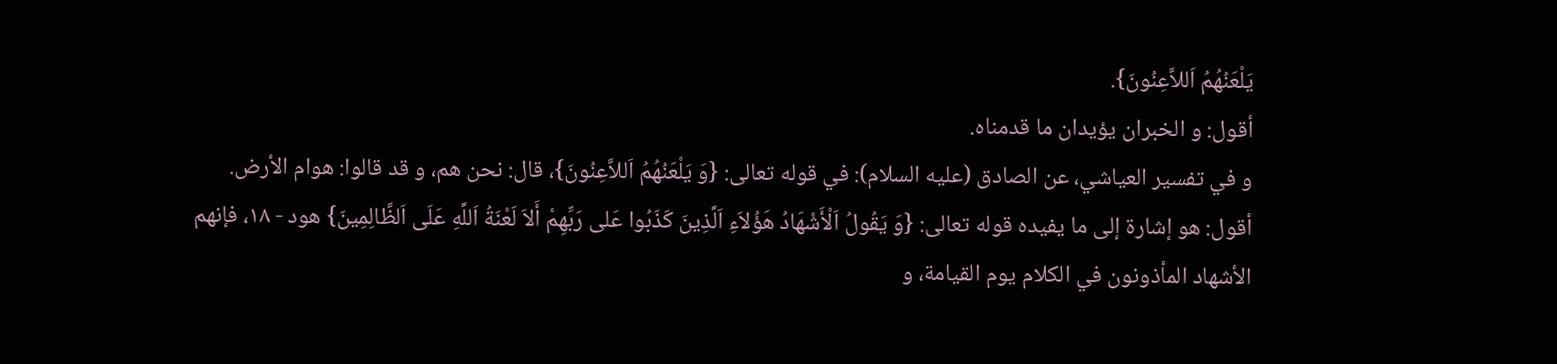يَلْعَنُهُمُ اَللاَّعِنُونَ}.
أقول: و الخبران يؤيدان ما قدمناه.
و في تفسير العياشي، عن الصادق (علیه السلام): في قوله تعالى: {وَ يَلْعَنُهُمُ اَللاَّعِنُونَ}، قال: نحن هم، و قد قالوا: هوام الأرض.
أقول: هو إشارة إلى ما يفيده قوله تعالى: {وَ يَقُولُ اَلْأَشْهَادُ هَؤُلاَءِ اَلَّذِينَ كَذَبُوا عَلى رَبِّهِمْ أَلاَ لَعْنَةُ اَللَّهِ عَلَى اَلظَّالِمِينَ} هود - ١٨، فإنهم الأشهاد المأذونون في الكلام يوم القيامة، و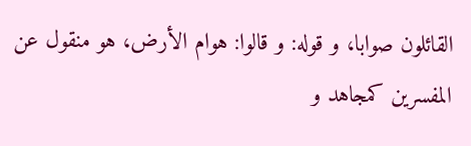القائلون صوابا، و قوله: و قالوا: هوام الأرض، هو منقول عن المفسرين كمجاهد و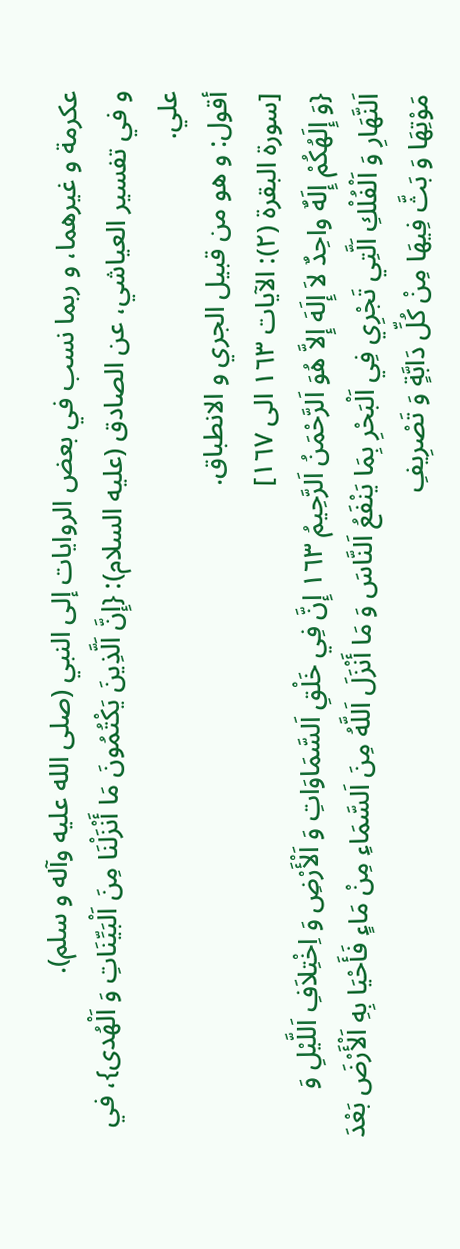عكرمة و غيرهما، و ربما نسب في بعض الروايات إلى النبي (صلى الله عليه وآله و سلم).
و في تفسير العياشي، عن الصادق (علیه السلام): {إِنَّ اَلَّذِينَ يَكْتُمُونَ مَا أَنْزَلْنَا مِنَ اَلْبَيِّنَاتِ وَ اَلْهُدى}، في علي.
أقول: و هو من قبيل الجري و الانطباق.
[سورة البقرة (٢): الآیات ١٦٣ الی ١٦٧]
{وَ إِلَهُكُمْ إِلَهٌ واحِدٌ لاَ إِلَهَ إِلاَّ هُوَ اَلرَّحْمَنُ اَلرَّحِيمُ ١٦٣ إِنَّ فِي خَلْقِ اَلسَّمَاوَاتِ وَ اَلْأَرْضِ وَ اِخْتِلاَفِ اَللَّيْلِ وَ اَلنَّهَارِ وَ اَلْفُلْكِ اَلَّتِي تَجْرِي فِي اَلْبَحْرِ بِمَا يَنْفَعُ اَلنَّاسَ وَ مَا أَنْزَلَ اَللَّهُ مِنَ اَلسَّمَاءِ مِنْ مَاءٍ فَأَحْيَا بِهِ اَلْأَرْضَ بَعْدَ مَوْتِهَا وَ بَثَّ فِيهَا مِنْ كُلِّ دَابَّةٍ وَ تَصْرِيفِ